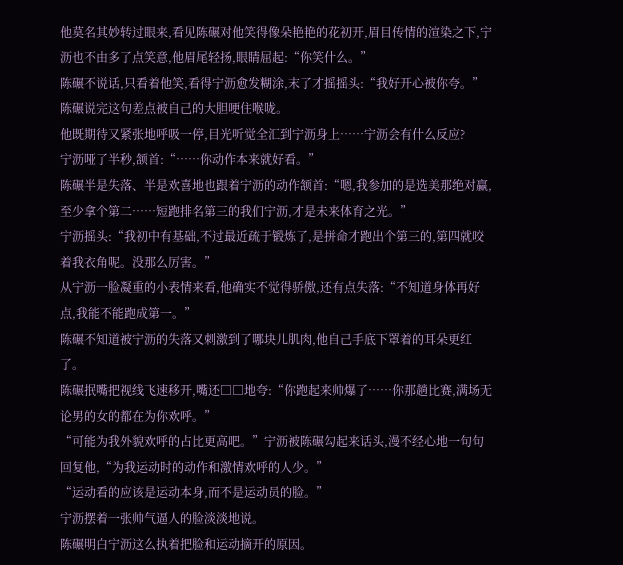他莫名其妙转过眼来,看见陈碾对他笑得像朵艳艳的花初开,眉目传情的渲染之下,宁沥也不由多了点笑意,他眉尾轻扬,眼睛屈起:“你笑什么。”
陈碾不说话,只看着他笑,看得宁沥愈发糊涂,末了才摇摇头:“我好开心被你夸。”
陈碾说完这句差点被自己的大胆哽住喉咙。
他既期待又紧张地呼吸一停,目光听觉全汇到宁沥身上……宁沥会有什么反应?
宁沥哑了半秒,颔首:“……你动作本来就好看。”
陈碾半是失落、半是欢喜地也跟着宁沥的动作颔首:“嗯,我参加的是选美那绝对赢,至少拿个第二……短跑排名第三的我们宁沥,才是未来体育之光。”
宁沥摇头:“我初中有基础,不过最近疏于锻炼了,是拼命才跑出个第三的,第四就咬着我衣角呢。没那么厉害。”
从宁沥一脸凝重的小表情来看,他确实不觉得骄傲,还有点失落:“不知道身体再好点,我能不能跑成第一。”
陈碾不知道被宁沥的失落又刺激到了哪块儿肌肉,他自己手底下罩着的耳朵更红了。
陈碾抿嘴把视线飞速移开,嘴还□□地夸:“你跑起来帅爆了……你那趟比赛,满场无论男的女的都在为你欢呼。”
“可能为我外貌欢呼的占比更高吧。”宁沥被陈碾勾起来话头,漫不经心地一句句回复他,“为我运动时的动作和激情欢呼的人少。”
“运动看的应该是运动本身,而不是运动员的脸。”
宁沥摆着一张帅气逼人的脸淡淡地说。
陈碾明白宁沥这么执着把脸和运动摘开的原因。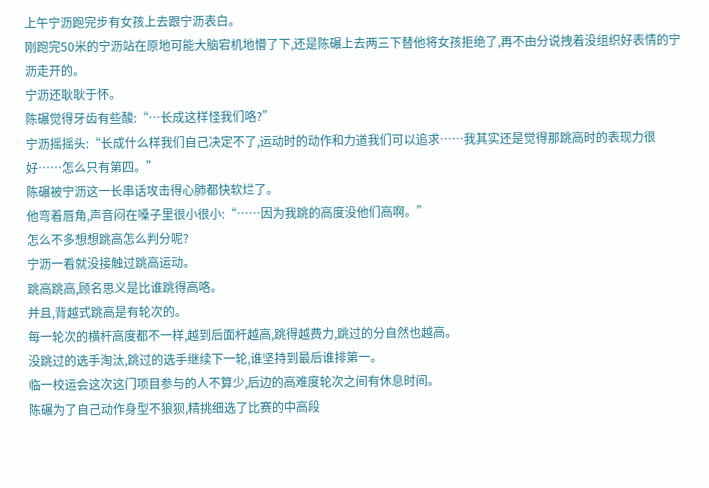上午宁沥跑完步有女孩上去跟宁沥表白。
刚跑完50米的宁沥站在原地可能大脑宕机地懵了下,还是陈碾上去两三下替他将女孩拒绝了,再不由分说拽着没组织好表情的宁沥走开的。
宁沥还耿耿于怀。
陈碾觉得牙齿有些酸:“…长成这样怪我们咯?”
宁沥摇摇头:“长成什么样我们自己决定不了,运动时的动作和力道我们可以追求……我其实还是觉得那跳高时的表现力很好……怎么只有第四。”
陈碾被宁沥这一长串话攻击得心肺都快软烂了。
他弯着唇角,声音闷在嗓子里很小很小:“……因为我跳的高度没他们高啊。”
怎么不多想想跳高怎么判分呢?
宁沥一看就没接触过跳高运动。
跳高跳高,顾名思义是比谁跳得高咯。
并且,背越式跳高是有轮次的。
每一轮次的横杆高度都不一样,越到后面杆越高,跳得越费力,跳过的分自然也越高。
没跳过的选手淘汰,跳过的选手继续下一轮,谁坚持到最后谁排第一。
临一校运会这次这门项目参与的人不算少,后边的高难度轮次之间有休息时间。
陈碾为了自己动作身型不狼狈,精挑细选了比赛的中高段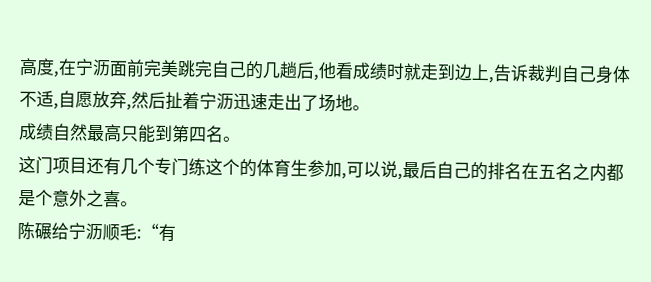高度,在宁沥面前完美跳完自己的几趟后,他看成绩时就走到边上,告诉裁判自己身体不适,自愿放弃,然后扯着宁沥迅速走出了场地。
成绩自然最高只能到第四名。
这门项目还有几个专门练这个的体育生参加,可以说,最后自己的排名在五名之内都是个意外之喜。
陈碾给宁沥顺毛:“有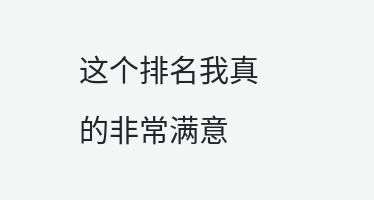这个排名我真的非常满意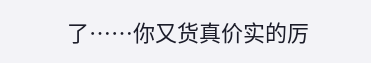了……你又货真价实的厉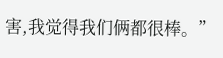害,我觉得我们俩都很棒。”